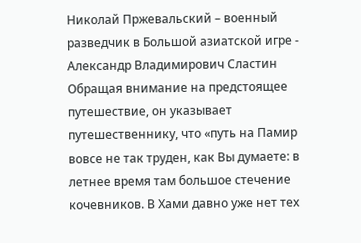Николай Пржевальский – военный разведчик в Большой азиатской игре - Александр Владимирович Сластин
Обращая внимание на предстоящее путешествие, он указывает путешественнику, что «путь на Памир вовсе не так труден, как Вы думаете: в летнее время там большое стечение кочевников. В Хами давно уже нет тех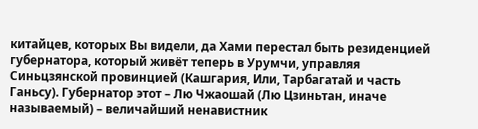китайцев, которых Вы видели, да Хами перестал быть резиденцией губернатора, который живёт теперь в Урумчи, управляя Синьцзянской провинцией (Кашгария, Или, Тарбагатай и часть Ганьсу). Губернатор этот – Лю Чжаошай (Лю Цзиньтан, иначе называемый) – величайший ненавистник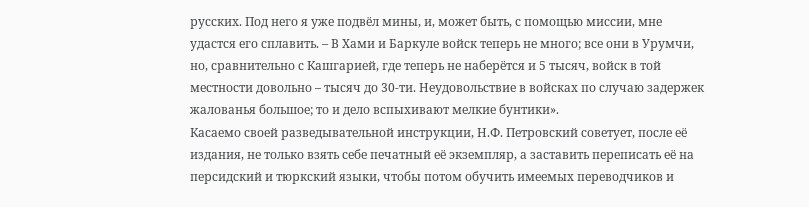русских. Под него я уже подвёл мины, и, может быть, с помощью миссии, мне удастся его сплавить. – В Хами и Баркуле войск теперь не много; все они в Урумчи, но, сравнительно с Кашгарией, где теперь не наберётся и 5 тысяч, войск в той местности довольно – тысяч до 30-ти. Неудовольствие в войсках по случаю задержек жалованья большое; то и дело вспыхивают мелкие бунтики».
Касаемо своей разведывательной инструкции, Н.Ф. Петровский советует, после её издания, не только взять себе печатный её экземпляр, а заставить переписать её на персидский и тюркский языки, чтобы потом обучить имеемых переводчиков и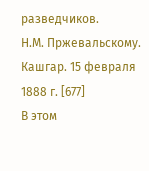разведчиков.
Н.М. Пржевальскому. Кашгар. 15 февраля 1888 г. [677]
В этом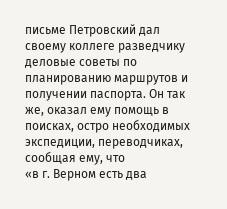письме Петровский дал своему коллеге разведчику деловые советы по планированию маршрутов и получении паспорта. Он так же, оказал ему помощь в поисках, остро необходимых экспедиции, переводчиках, сообщая ему, что
«в г. Верном есть два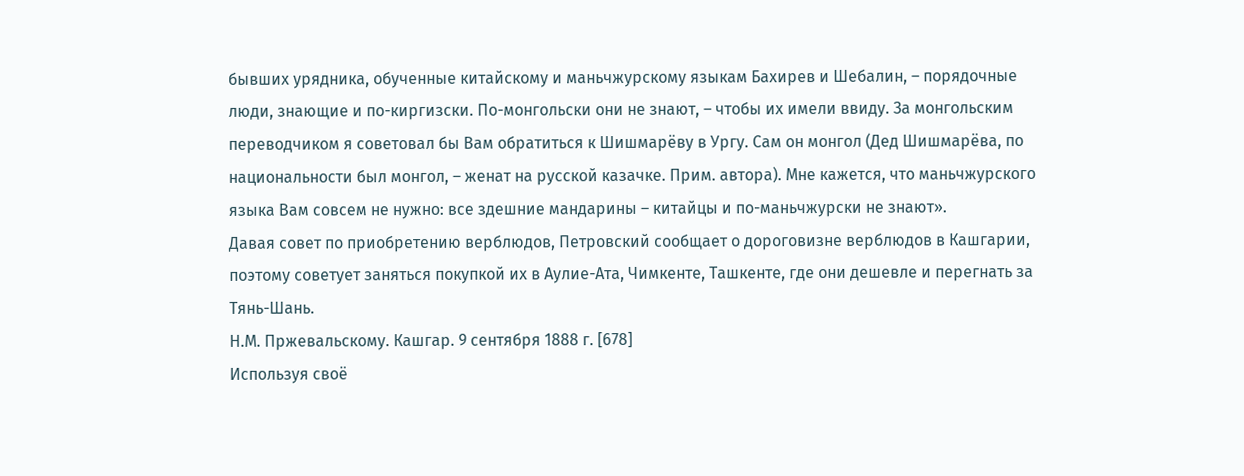бывших урядника, обученные китайскому и маньчжурскому языкам Бахирев и Шебалин, – порядочные люди, знающие и по-киргизски. По-монгольски они не знают, – чтобы их имели ввиду. За монгольским переводчиком я советовал бы Вам обратиться к Шишмарёву в Ургу. Сам он монгол (Дед Шишмарёва, по национальности был монгол, – женат на русской казачке. Прим. автора). Мне кажется, что маньчжурского языка Вам совсем не нужно: все здешние мандарины – китайцы и по-маньчжурски не знают».
Давая совет по приобретению верблюдов, Петровский сообщает о дороговизне верблюдов в Кашгарии, поэтому советует заняться покупкой их в Аулие-Ата, Чимкенте, Ташкенте, где они дешевле и перегнать за Тянь-Шань.
Н.М. Пржевальскому. Кашгар. 9 сентября 1888 г. [678]
Используя своё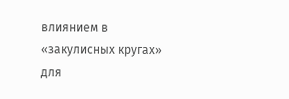влиянием в «закулисных кругах» для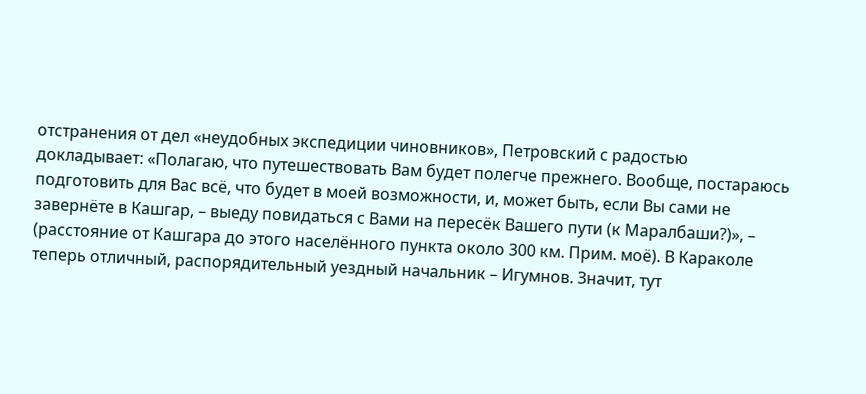отстранения от дел «неудобных экспедиции чиновников», Петровский с радостью докладывает: «Полагаю, что путешествовать Вам будет полегче прежнего. Вообще, постараюсь подготовить для Вас всё, что будет в моей возможности, и, может быть, если Вы сами не завернёте в Кашгар, – выеду повидаться с Вами на пересёк Вашего пути (к Маралбаши?)», – (расстояние от Кашгара до этого населённого пункта около 300 км. Прим. моё). В Караколе теперь отличный, распорядительный уездный начальник – Игумнов. Значит, тут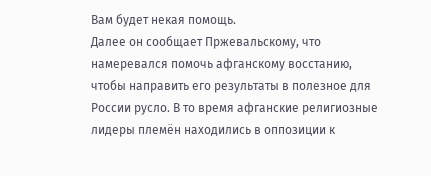Вам будет некая помощь.
Далее он сообщает Пржевальскому, что намеревался помочь афганскому восстанию, чтобы направить его результаты в полезное для России русло. В то время афганские религиозные лидеры племён находились в оппозиции к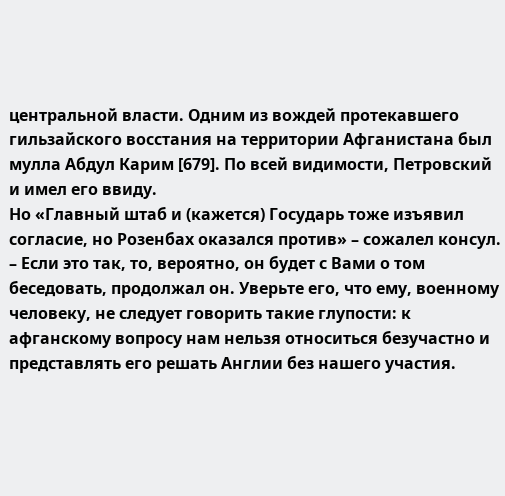центральной власти. Одним из вождей протекавшего гильзайского восстания на территории Афганистана был мулла Абдул Карим [679]. По всей видимости, Петровский и имел его ввиду.
Но «Главный штаб и (кажется) Государь тоже изъявил согласие, но Розенбах оказался против» – сожалел консул. – Если это так, то, вероятно, он будет с Вами о том беседовать, продолжал он. Уверьте его, что ему, военному человеку, не следует говорить такие глупости: к афганскому вопросу нам нельзя относиться безучастно и представлять его решать Англии без нашего участия.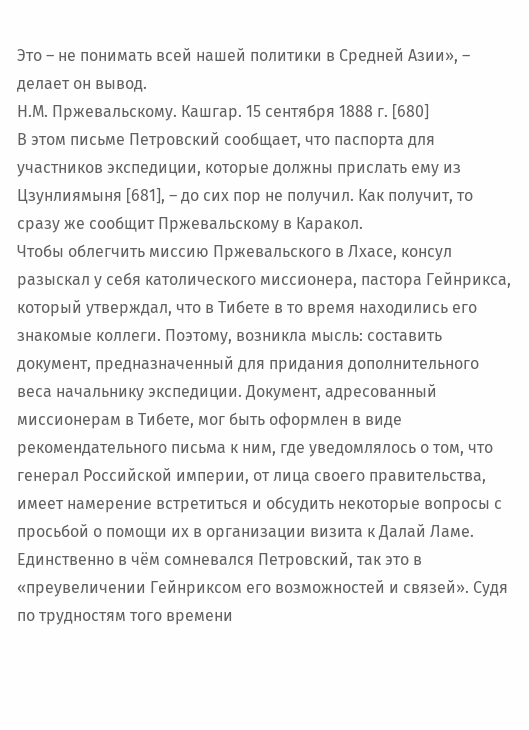Это – не понимать всей нашей политики в Средней Азии», – делает он вывод.
Н.М. Пржевальскому. Кашгар. 15 сентября 1888 г. [680]
В этом письме Петровский сообщает, что паспорта для участников экспедиции, которые должны прислать ему из Цзунлиямыня [681], – до сих пор не получил. Как получит, то сразу же сообщит Пржевальскому в Каракол.
Чтобы облегчить миссию Пржевальского в Лхасе, консул разыскал у себя католического миссионера, пастора Гейнрикса, который утверждал, что в Тибете в то время находились его знакомые коллеги. Поэтому, возникла мысль: составить документ, предназначенный для придания дополнительного веса начальнику экспедиции. Документ, адресованный миссионерам в Тибете, мог быть оформлен в виде рекомендательного письма к ним, где уведомлялось о том, что генерал Российской империи, от лица своего правительства, имеет намерение встретиться и обсудить некоторые вопросы с просьбой о помощи их в организации визита к Далай Ламе. Единственно в чём сомневался Петровский, так это в «преувеличении Гейнриксом его возможностей и связей». Судя по трудностям того времени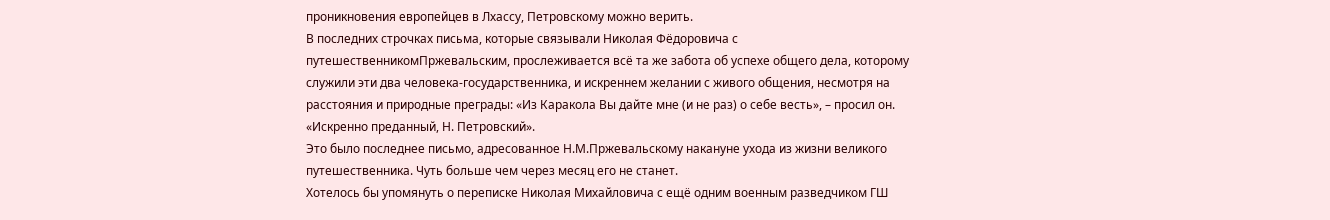проникновения европейцев в Лхассу, Петровскому можно верить.
В последних строчках письма, которые связывали Николая Фёдоровича с путешественникомПржевальским, прослеживается всё та же забота об успехе общего дела, которому служили эти два человека-государственника, и искреннем желании с живого общения, несмотря на расстояния и природные преграды: «Из Каракола Вы дайте мне (и не раз) о себе весть», – просил он. «Искренно преданный, Н. Петровский».
Это было последнее письмо, адресованное Н.М.Пржевальскому накануне ухода из жизни великого путешественника. Чуть больше чем через месяц его не станет.
Хотелось бы упомянуть о переписке Николая Михайловича с ещё одним военным разведчиком ГШ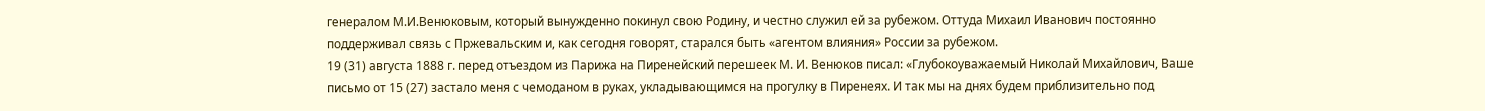генералом М.И.Венюковым, который вынужденно покинул свою Родину, и честно служил ей за рубежом. Оттуда Михаил Иванович постоянно поддерживал связь с Пржевальским и, как сегодня говорят, старался быть «агентом влияния» России за рубежом.
19 (31) августа 1888 г. перед отъездом из Парижа на Пиренейский перешеек М. И. Венюков писал: «Глубокоуважаемый Николай Михайлович, Ваше письмо от 15 (27) застало меня с чемоданом в руках, укладывающимся на прогулку в Пиренеях. И так мы на днях будем приблизительно под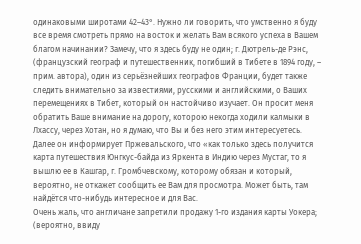одинаковыми широтами 42–43°. Нужно ли говорить, что умственно я буду все время смотреть прямо на восток и желать Вам всякого успеха в Вашем благом начинании? Замечу, что я здесь буду не один; г. Дютрель-де Рэнс, (французский географ и путешественник, погибший в Тибете в 1894 году, – прим. автора), один из серьёзнейших географов Франции, будет также следить внимательно за известиями, русскими и английскими, о Ваших перемещениях в Тибет, который он настойчиво изучает. Он просит меня обратить Ваше внимание на дорогу, которою некогда ходили калмыки в Лхассу, через Хотан, но я думаю, что Вы и без него этим интересуетесь.
Далее он информирует Пржевальского, что «как только здесь получится карта путешествия Юнгкус-байда из Яркента в Индию через Мустаг, то я вышлю ее в Кашгар, г. Громбчевскому, которому обязан и который, вероятно, не откажет сообщить ее Вам для просмотра. Может быть, там найдётся что-нибудь интересное и для Вас.
Очень жаль, что англичане запретили продажу 1-го издания карты Уокера; (вероятно, ввиду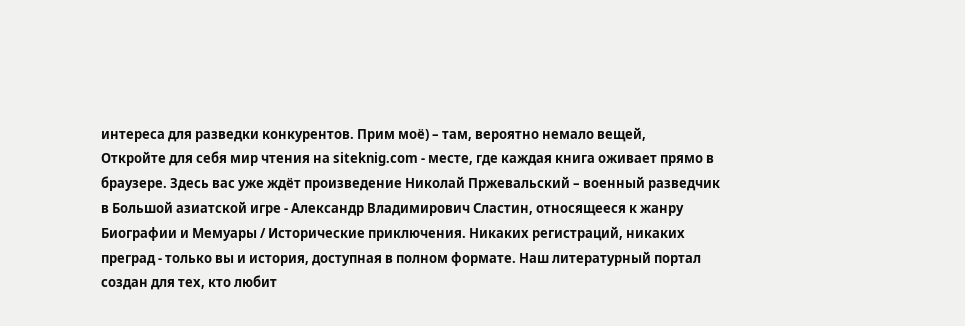интереса для разведки конкурентов. Прим моё) – там, вероятно немало вещей,
Откройте для себя мир чтения на siteknig.com - месте, где каждая книга оживает прямо в браузере. Здесь вас уже ждёт произведение Николай Пржевальский – военный разведчик в Большой азиатской игре - Александр Владимирович Сластин, относящееся к жанру Биографии и Мемуары / Исторические приключения. Никаких регистраций, никаких преград - только вы и история, доступная в полном формате. Наш литературный портал создан для тех, кто любит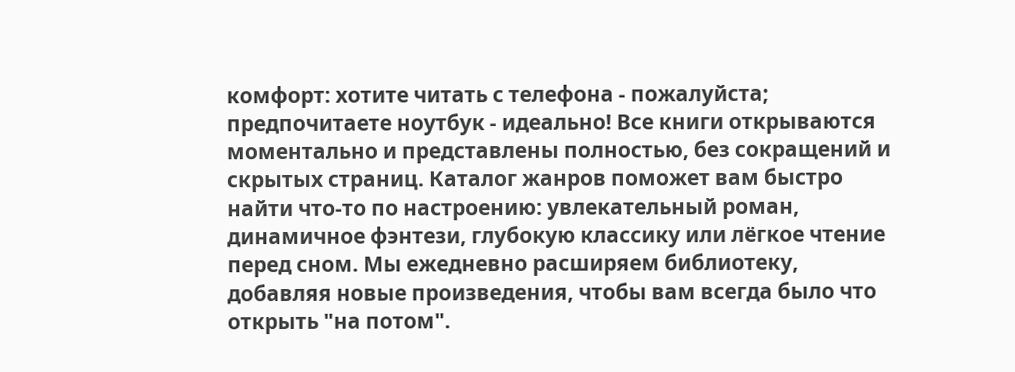комфорт: хотите читать с телефона - пожалуйста; предпочитаете ноутбук - идеально! Все книги открываются моментально и представлены полностью, без сокращений и скрытых страниц. Каталог жанров поможет вам быстро найти что-то по настроению: увлекательный роман, динамичное фэнтези, глубокую классику или лёгкое чтение перед сном. Мы ежедневно расширяем библиотеку, добавляя новые произведения, чтобы вам всегда было что открыть "на потом".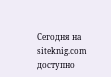Сегодня на siteknig.com доступно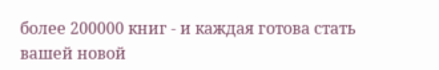более 200000 книг - и каждая готова стать вашей новой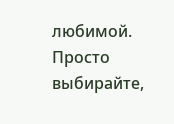любимой. Просто выбирайте,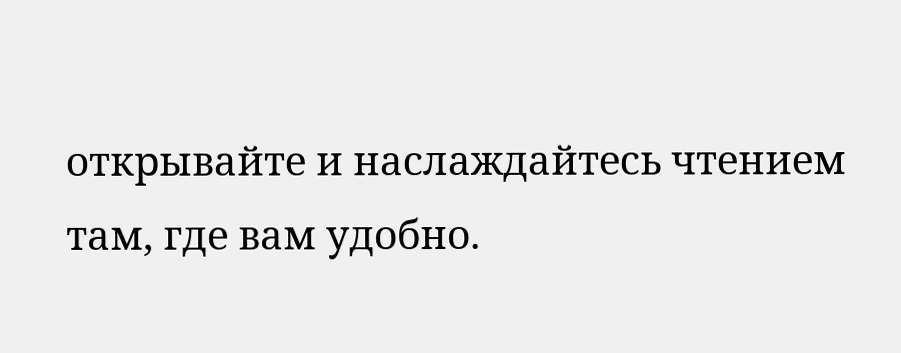открывайте и наслаждайтесь чтением там, где вам удобно.